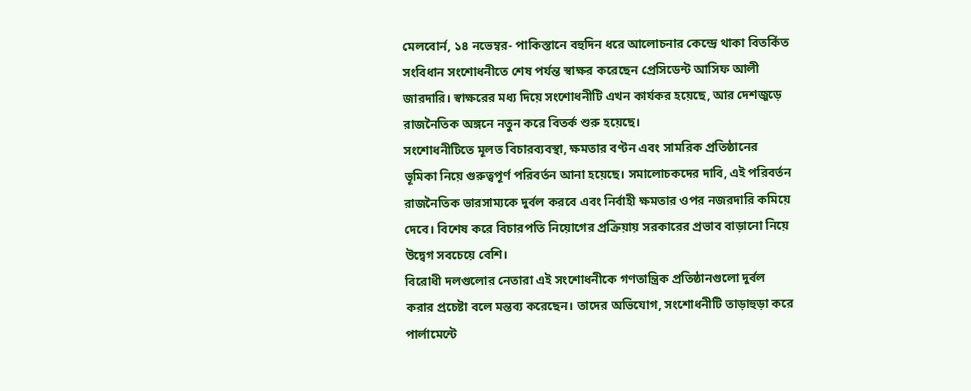মেলবোর্ন, ১৪ নভেম্বর- পাকিস্তানে বহুদিন ধরে আলোচনার কেন্দ্রে থাকা বিতর্কিত সংবিধান সংশোধনীতে শেষ পর্যন্ত স্বাক্ষর করেছেন প্রেসিডেন্ট আসিফ আলী জারদারি। স্বাক্ষরের মধ্য দিয়ে সংশোধনীটি এখন কার্যকর হয়েছে, আর দেশজুড়ে রাজনৈতিক অঙ্গনে নতুন করে বিতর্ক শুরু হয়েছে।
সংশোধনীটিতে মূলত বিচারব্যবস্থা, ক্ষমতার বণ্টন এবং সামরিক প্রতিষ্ঠানের ভূমিকা নিয়ে গুরুত্বপূর্ণ পরিবর্তন আনা হয়েছে। সমালোচকদের দাবি, এই পরিবর্তন রাজনৈতিক ভারসাম্যকে দুর্বল করবে এবং নির্বাহী ক্ষমতার ওপর নজরদারি কমিয়ে দেবে। বিশেষ করে বিচারপতি নিয়োগের প্রক্রিয়ায় সরকারের প্রভাব বাড়ানো নিয়ে উদ্বেগ সবচেয়ে বেশি।
বিরোধী দলগুলোর নেতারা এই সংশোধনীকে গণতান্ত্রিক প্রতিষ্ঠানগুলো দুর্বল করার প্রচেষ্টা বলে মন্তব্য করেছেন। তাদের অভিযোগ, সংশোধনীটি তাড়াহুড়া করে পার্লামেন্টে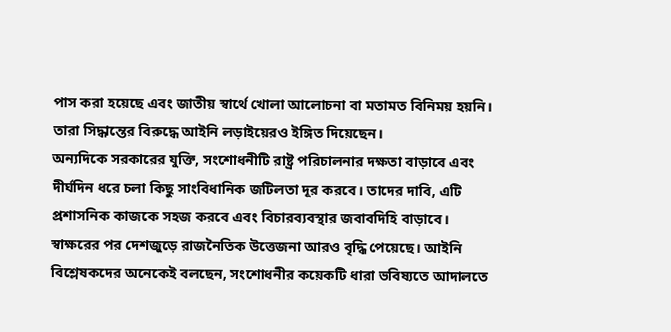পাস করা হয়েছে এবং জাতীয় স্বার্থে খোলা আলোচনা বা মতামত বিনিময় হয়নি। তারা সিদ্ধান্তের বিরুদ্ধে আইনি লড়াইয়েরও ইঙ্গিত দিয়েছেন।
অন্যদিকে সরকারের যুক্তি, সংশোধনীটি রাষ্ট্র পরিচালনার দক্ষতা বাড়াবে এবং দীর্ঘদিন ধরে চলা কিছু সাংবিধানিক জটিলতা দূর করবে। তাদের দাবি, এটি প্রশাসনিক কাজকে সহজ করবে এবং বিচারব্যবস্থার জবাবদিহি বাড়াবে।
স্বাক্ষরের পর দেশজুড়ে রাজনৈতিক উত্তেজনা আরও বৃদ্ধি পেয়েছে। আইনি বিশ্লেষকদের অনেকেই বলছেন, সংশোধনীর কয়েকটি ধারা ভবিষ্যতে আদালতে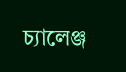চ্যালেঞ্জ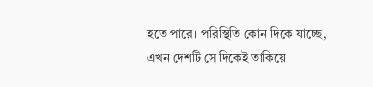হতে পারে। পরিস্থিতি কোন দিকে যাচ্ছে, এখন দেশটি সে দিকেই তাকিয়ে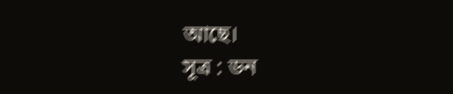আছে।
সূত্র : ডন